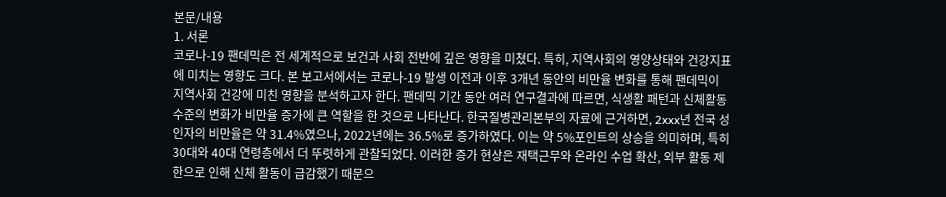본문/내용
1. 서론
코로나-19 팬데믹은 전 세계적으로 보건과 사회 전반에 깊은 영향을 미쳤다. 특히, 지역사회의 영양상태와 건강지표에 미치는 영향도 크다. 본 보고서에서는 코로나-19 발생 이전과 이후 3개년 동안의 비만율 변화를 통해 팬데믹이 지역사회 건강에 미친 영향을 분석하고자 한다. 팬데믹 기간 동안 여러 연구결과에 따르면, 식생활 패턴과 신체활동 수준의 변화가 비만율 증가에 큰 역할을 한 것으로 나타난다. 한국질병관리본부의 자료에 근거하면, 2xxx년 전국 성인자의 비만율은 약 31.4%였으나, 2022년에는 36.5%로 증가하였다. 이는 약 5%포인트의 상승을 의미하며, 특히 30대와 40대 연령층에서 더 뚜렷하게 관찰되었다. 이러한 증가 현상은 재택근무와 온라인 수업 확산, 외부 활동 제한으로 인해 신체 활동이 급감했기 때문으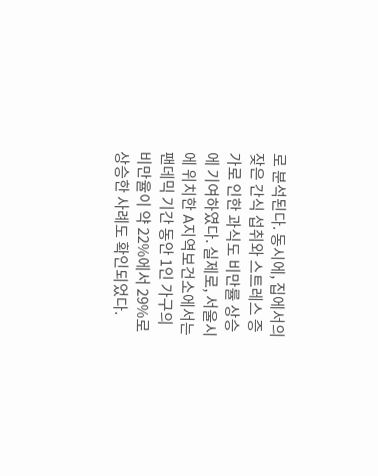로 분석된다. 동시에, 집에서의 잦은 간식 섭취와 스트레스 증가로 인한 과식도 비만률 상승에 기여하였다. 실제로, 서울시에 위치한 A지역보건소에서는 팬데믹 기간 동안 1인 가구의 비만율이 약 22%에서 29%로 상승한 사례도 확인되었다.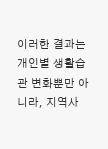이러한 결과는 개인별 생활습관 변화뿐만 아니라, 지역사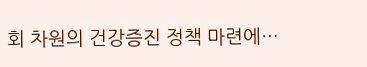회 차원의 건강증진 정책 마련에…